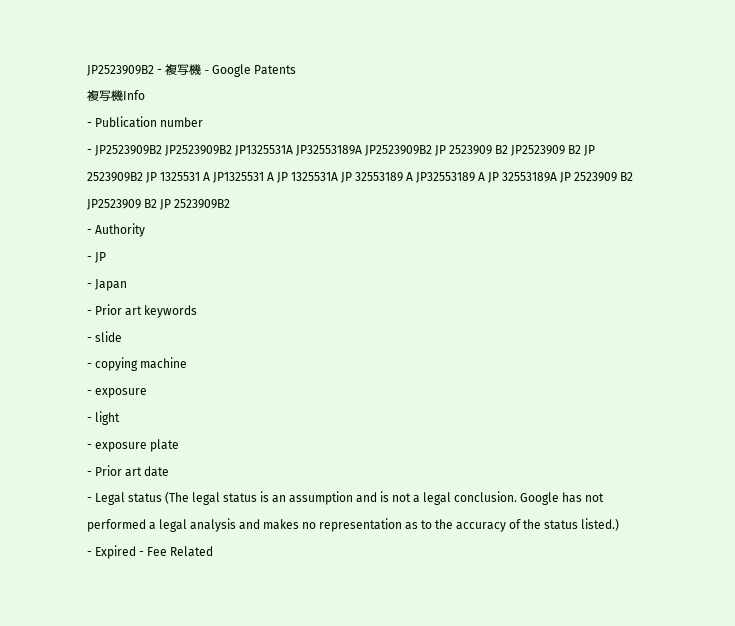JP2523909B2 - 複写機 - Google Patents
複写機Info
- Publication number
- JP2523909B2 JP2523909B2 JP1325531A JP32553189A JP2523909B2 JP 2523909 B2 JP2523909 B2 JP 2523909B2 JP 1325531 A JP1325531 A JP 1325531A JP 32553189 A JP32553189 A JP 32553189A JP 2523909 B2 JP2523909 B2 JP 2523909B2
- Authority
- JP
- Japan
- Prior art keywords
- slide
- copying machine
- exposure
- light
- exposure plate
- Prior art date
- Legal status (The legal status is an assumption and is not a legal conclusion. Google has not performed a legal analysis and makes no representation as to the accuracy of the status listed.)
- Expired - Fee Related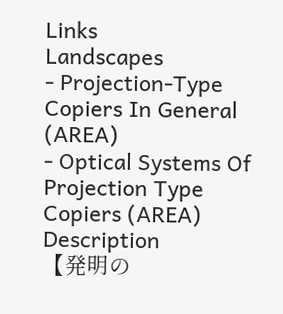Links
Landscapes
- Projection-Type Copiers In General (AREA)
- Optical Systems Of Projection Type Copiers (AREA)
Description
【発明の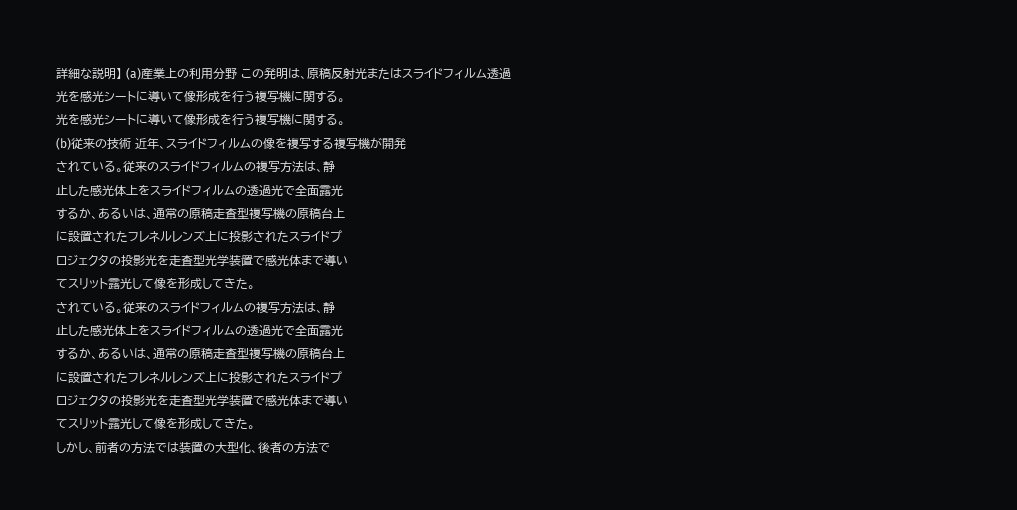詳細な説明】 (a)産業上の利用分野 この発明は、原稿反射光またはスライドフィルム透過
光を感光シートに導いて像形成を行う複写機に関する。
光を感光シートに導いて像形成を行う複写機に関する。
(b)従来の技術 近年、スライドフィルムの像を複写する複写機が開発
されている。従来のスライドフィルムの複写方法は、静
止した感光体上をスライドフィルムの透過光で全面露光
するか、あるいは、通常の原稿走査型複写機の原稿台上
に設置されたフレネルレンズ上に投影されたスライドプ
ロジェクタの投影光を走査型光学装置で感光体まで導い
てスリット露光して像を形成してきた。
されている。従来のスライドフィルムの複写方法は、静
止した感光体上をスライドフィルムの透過光で全面露光
するか、あるいは、通常の原稿走査型複写機の原稿台上
に設置されたフレネルレンズ上に投影されたスライドプ
ロジェクタの投影光を走査型光学装置で感光体まで導い
てスリット露光して像を形成してきた。
しかし、前者の方法では装置の大型化、後者の方法で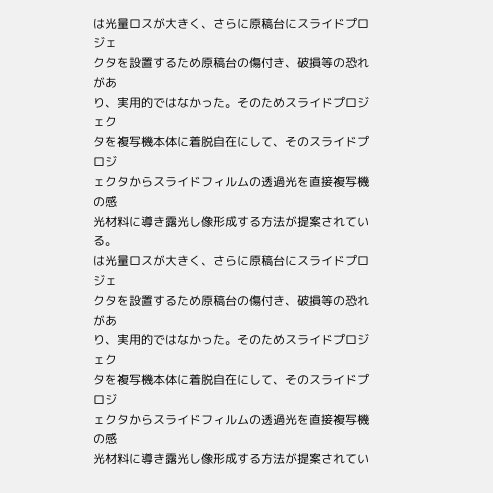は光量ロスが大きく、さらに原稿台にスライドプロジェ
クタを設置するため原稿台の傷付き、破損等の恐れがあ
り、実用的ではなかった。そのためスライドプロジェク
タを複写機本体に着脱自在にして、そのスライドプロジ
ェクタからスライドフィルムの透過光を直接複写機の感
光材料に導き露光し像形成する方法が提案されている。
は光量ロスが大きく、さらに原稿台にスライドプロジェ
クタを設置するため原稿台の傷付き、破損等の恐れがあ
り、実用的ではなかった。そのためスライドプロジェク
タを複写機本体に着脱自在にして、そのスライドプロジ
ェクタからスライドフィルムの透過光を直接複写機の感
光材料に導き露光し像形成する方法が提案されてい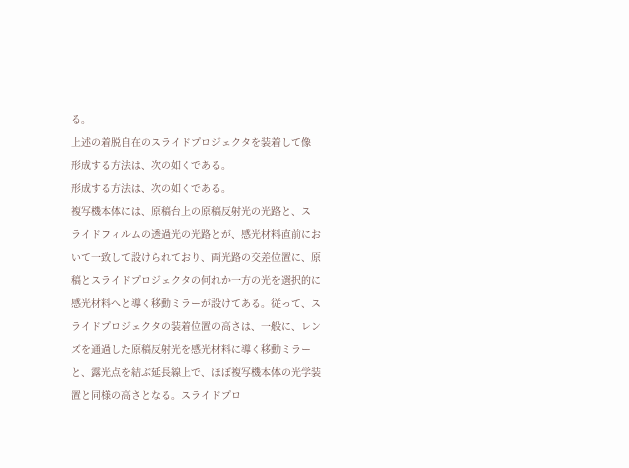る。
上述の着脱自在のスライドプロジェクタを装着して像
形成する方法は、次の如くである。
形成する方法は、次の如くである。
複写機本体には、原稿台上の原稿反射光の光路と、ス
ライドフィルムの透過光の光路とが、感光材料直前にお
いて一致して設けられており、両光路の交差位置に、原
稿とスライドプロジェクタの何れか一方の光を選択的に
感光材料へと導く移動ミラーが設けてある。従って、ス
ライドプロジェクタの装着位置の高さは、一般に、レン
ズを通過した原稿反射光を感光材料に導く移動ミラー
と、露光点を結ぶ延長線上で、ほぼ複写機本体の光学装
置と同様の高さとなる。スライドプロ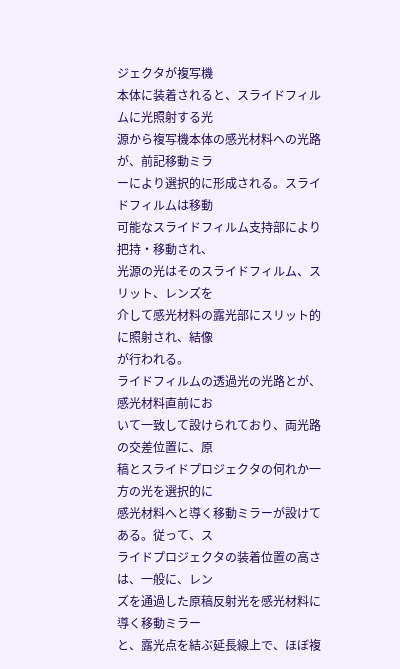ジェクタが複写機
本体に装着されると、スライドフィルムに光照射する光
源から複写機本体の感光材料への光路が、前記移動ミラ
ーにより選択的に形成される。スライドフィルムは移動
可能なスライドフィルム支持部により把持・移動され、
光源の光はそのスライドフィルム、スリット、レンズを
介して感光材料の露光部にスリット的に照射され、結像
が行われる。
ライドフィルムの透過光の光路とが、感光材料直前にお
いて一致して設けられており、両光路の交差位置に、原
稿とスライドプロジェクタの何れか一方の光を選択的に
感光材料へと導く移動ミラーが設けてある。従って、ス
ライドプロジェクタの装着位置の高さは、一般に、レン
ズを通過した原稿反射光を感光材料に導く移動ミラー
と、露光点を結ぶ延長線上で、ほぼ複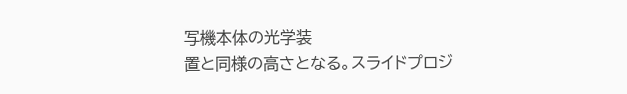写機本体の光学装
置と同様の高さとなる。スライドプロジ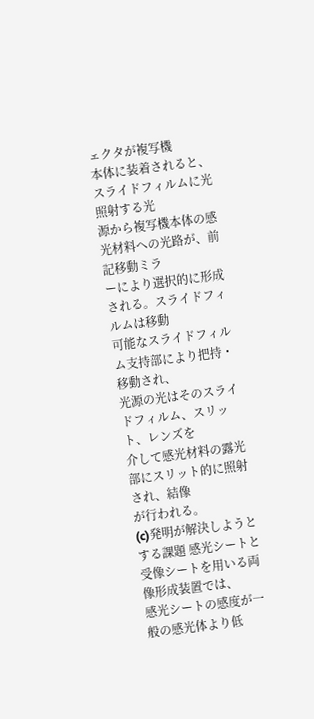ェクタが複写機
本体に装着されると、スライドフィルムに光照射する光
源から複写機本体の感光材料への光路が、前記移動ミラ
ーにより選択的に形成される。スライドフィルムは移動
可能なスライドフィルム支持部により把持・移動され、
光源の光はそのスライドフィルム、スリット、レンズを
介して感光材料の露光部にスリット的に照射され、結像
が行われる。
(c)発明が解決しようとする課題 感光シートと受像シートを用いる両像形成装置では、
感光シートの感度が一般の感光体より低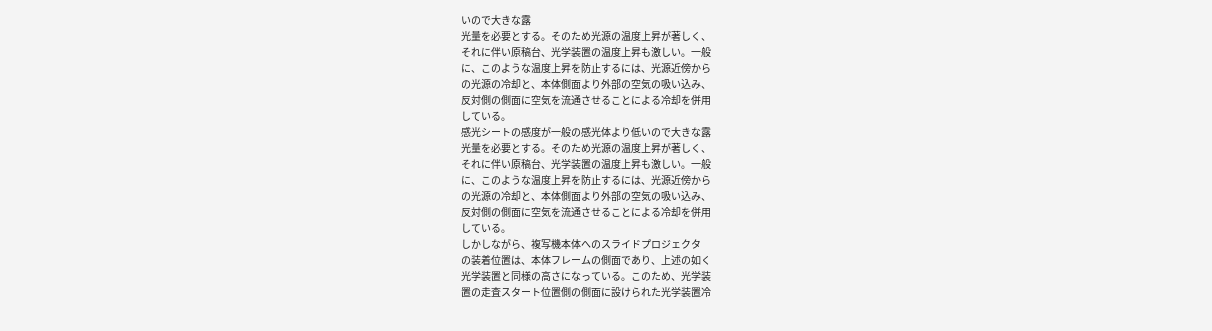いので大きな露
光量を必要とする。そのため光源の温度上昇が著しく、
それに伴い原稿台、光学装置の温度上昇も激しい。一般
に、このような温度上昇を防止するには、光源近傍から
の光源の冷却と、本体側面より外部の空気の吸い込み、
反対側の側面に空気を流通させることによる冷却を併用
している。
感光シートの感度が一般の感光体より低いので大きな露
光量を必要とする。そのため光源の温度上昇が著しく、
それに伴い原稿台、光学装置の温度上昇も激しい。一般
に、このような温度上昇を防止するには、光源近傍から
の光源の冷却と、本体側面より外部の空気の吸い込み、
反対側の側面に空気を流通させることによる冷却を併用
している。
しかしながら、複写機本体へのスライドプロジェクタ
の装着位置は、本体フレームの側面であり、上述の如く
光学装置と同様の高さになっている。このため、光学装
置の走査スタート位置側の側面に設けられた光学装置冷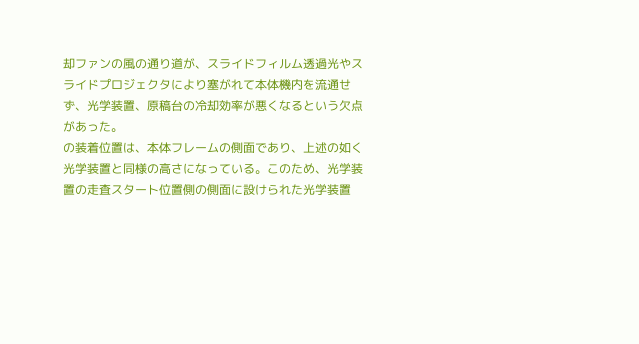却ファンの風の通り道が、スライドフィルム透過光やス
ライドプロジェクタにより塞がれて本体機内を流通せ
ず、光学装置、原稿台の冷却効率が悪くなるという欠点
があった。
の装着位置は、本体フレームの側面であり、上述の如く
光学装置と同様の高さになっている。このため、光学装
置の走査スタート位置側の側面に設けられた光学装置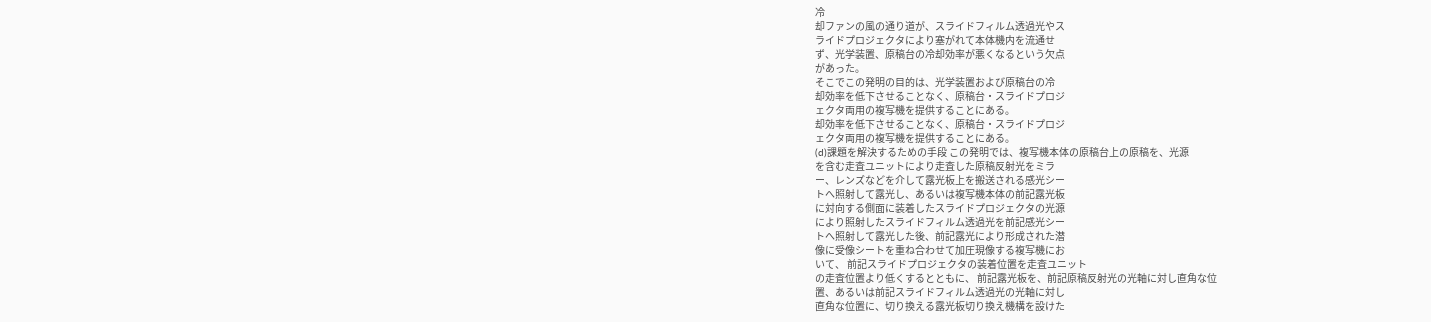冷
却ファンの風の通り道が、スライドフィルム透過光やス
ライドプロジェクタにより塞がれて本体機内を流通せ
ず、光学装置、原稿台の冷却効率が悪くなるという欠点
があった。
そこでこの発明の目的は、光学装置および原稿台の冷
却効率を低下させることなく、原稿台・スライドプロジ
ェクタ両用の複写機を提供することにある。
却効率を低下させることなく、原稿台・スライドプロジ
ェクタ両用の複写機を提供することにある。
(d)課題を解決するための手段 この発明では、複写機本体の原稿台上の原稿を、光源
を含む走査ユニットにより走査した原稿反射光をミラ
ー、レンズなどを介して露光板上を搬送される感光シー
トへ照射して露光し、あるいは複写機本体の前記露光板
に対向する側面に装着したスライドプロジェクタの光源
により照射したスライドフィルム透過光を前記感光シー
トへ照射して露光した後、前記露光により形成された潜
像に受像シートを重ね合わせて加圧現像する複写機にお
いて、 前記スライドプロジェクタの装着位置を走査ユニット
の走査位置より低くするとともに、 前記露光板を、前記原稿反射光の光軸に対し直角な位
置、あるいは前記スライドフィルム透過光の光軸に対し
直角な位置に、切り換える露光板切り換え機構を設けた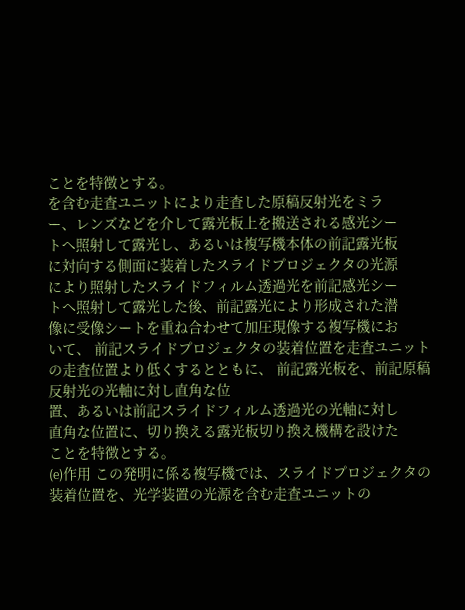ことを特徴とする。
を含む走査ユニットにより走査した原稿反射光をミラ
ー、レンズなどを介して露光板上を搬送される感光シー
トへ照射して露光し、あるいは複写機本体の前記露光板
に対向する側面に装着したスライドプロジェクタの光源
により照射したスライドフィルム透過光を前記感光シー
トへ照射して露光した後、前記露光により形成された潜
像に受像シートを重ね合わせて加圧現像する複写機にお
いて、 前記スライドプロジェクタの装着位置を走査ユニット
の走査位置より低くするとともに、 前記露光板を、前記原稿反射光の光軸に対し直角な位
置、あるいは前記スライドフィルム透過光の光軸に対し
直角な位置に、切り換える露光板切り換え機構を設けた
ことを特徴とする。
(e)作用 この発明に係る複写機では、スライドプロジェクタの
装着位置を、光学装置の光源を含む走査ユニットの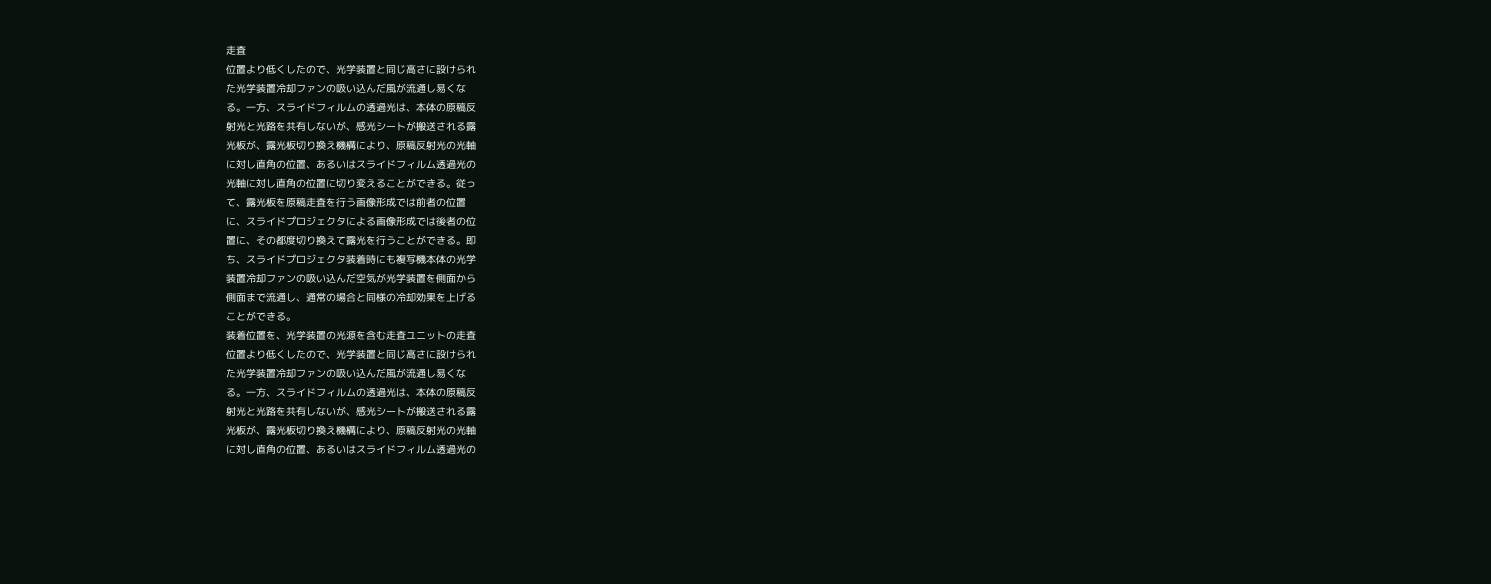走査
位置より低くしたので、光学装置と同じ高さに設けられ
た光学装置冷却ファンの吸い込んだ風が流通し易くな
る。一方、スライドフィルムの透過光は、本体の原稿反
射光と光路を共有しないが、感光シートが搬送される露
光板が、露光板切り換え機構により、原稿反射光の光軸
に対し直角の位置、あるいはスライドフィルム透過光の
光軸に対し直角の位置に切り変えることができる。従っ
て、露光板を原稿走査を行う画像形成では前者の位置
に、スライドプロジェクタによる画像形成では後者の位
置に、その都度切り換えて露光を行うことができる。即
ち、スライドプロジェクタ装着時にも複写機本体の光学
装置冷却ファンの吸い込んだ空気が光学装置を側面から
側面まで流通し、通常の場合と同様の冷却効果を上げる
ことができる。
装着位置を、光学装置の光源を含む走査ユニットの走査
位置より低くしたので、光学装置と同じ高さに設けられ
た光学装置冷却ファンの吸い込んだ風が流通し易くな
る。一方、スライドフィルムの透過光は、本体の原稿反
射光と光路を共有しないが、感光シートが搬送される露
光板が、露光板切り換え機構により、原稿反射光の光軸
に対し直角の位置、あるいはスライドフィルム透過光の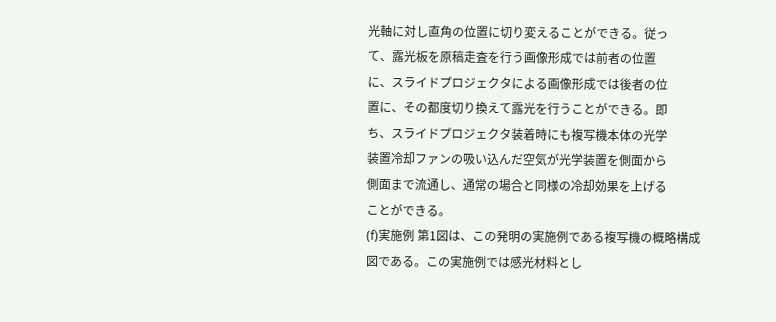光軸に対し直角の位置に切り変えることができる。従っ
て、露光板を原稿走査を行う画像形成では前者の位置
に、スライドプロジェクタによる画像形成では後者の位
置に、その都度切り換えて露光を行うことができる。即
ち、スライドプロジェクタ装着時にも複写機本体の光学
装置冷却ファンの吸い込んだ空気が光学装置を側面から
側面まで流通し、通常の場合と同様の冷却効果を上げる
ことができる。
(f)実施例 第1図は、この発明の実施例である複写機の概略構成
図である。この実施例では感光材料とし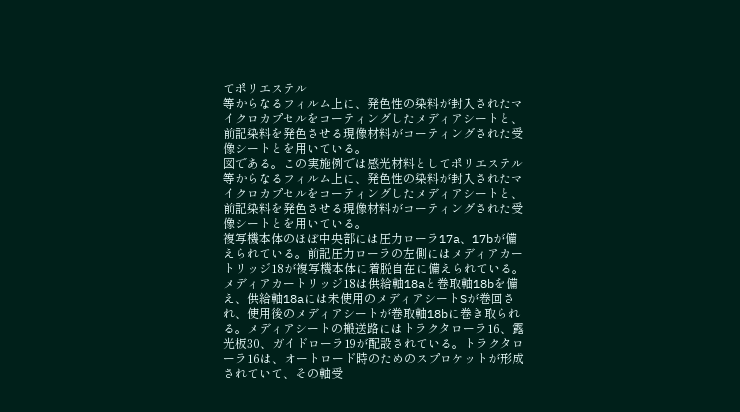てポリエステル
等からなるフィルム上に、発色性の染料が封入されたマ
イクロカプセルをコーティングしたメディアシートと、
前記染料を発色させる現像材料がコーティングされた受
像シートとを用いている。
図である。この実施例では感光材料としてポリエステル
等からなるフィルム上に、発色性の染料が封入されたマ
イクロカプセルをコーティングしたメディアシートと、
前記染料を発色させる現像材料がコーティングされた受
像シートとを用いている。
複写機本体のほぼ中央部には圧力ローラ17a、17bが備
えられている。前記圧力ローラの左側にはメディアカー
トリッジ18が複写機本体に着脱自在に備えられている。
メディアカートリッジ18は供給軸18aと巻取軸18bを備
え、供給軸18aには未使用のメディアシートSが巻回さ
れ、使用後のメディアシートが巻取軸18bに巻き取られ
る。メディアシートの搬送路にはトラクタローラ16、露
光板30、ガイドローラ19が配設されている。トラクタロ
ーラ16は、オートロード時のためのスプロケットが形成
されていて、その軸受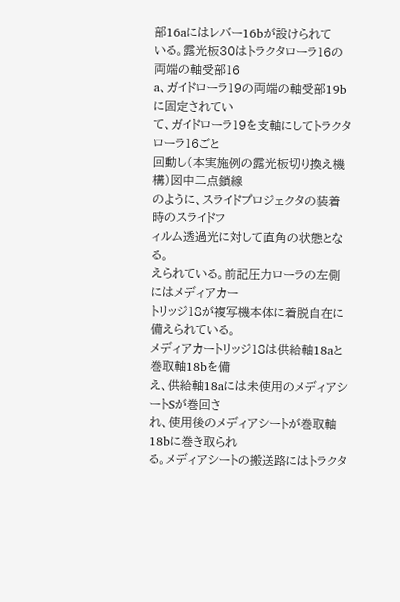部16aにはレバー16bが設けられて
いる。露光板30はトラクタローラ16の両端の軸受部16
a、ガイドローラ19の両端の軸受部19bに固定されてい
て、ガイドローラ19を支軸にしてトラクタローラ16ごと
回動し(本実施例の露光板切り換え機構)図中二点鎖線
のように、スライドプロジェクタの装着時のスライドフ
ィルム透過光に対して直角の状態となる。
えられている。前記圧力ローラの左側にはメディアカー
トリッジ18が複写機本体に着脱自在に備えられている。
メディアカートリッジ18は供給軸18aと巻取軸18bを備
え、供給軸18aには未使用のメディアシートSが巻回さ
れ、使用後のメディアシートが巻取軸18bに巻き取られ
る。メディアシートの搬送路にはトラクタ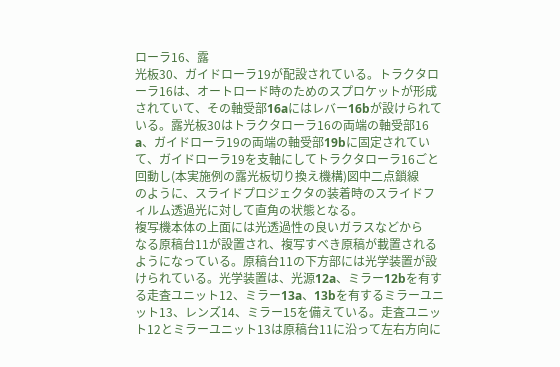ローラ16、露
光板30、ガイドローラ19が配設されている。トラクタロ
ーラ16は、オートロード時のためのスプロケットが形成
されていて、その軸受部16aにはレバー16bが設けられて
いる。露光板30はトラクタローラ16の両端の軸受部16
a、ガイドローラ19の両端の軸受部19bに固定されてい
て、ガイドローラ19を支軸にしてトラクタローラ16ごと
回動し(本実施例の露光板切り換え機構)図中二点鎖線
のように、スライドプロジェクタの装着時のスライドフ
ィルム透過光に対して直角の状態となる。
複写機本体の上面には光透過性の良いガラスなどから
なる原稿台11が設置され、複写すべき原稿が載置される
ようになっている。原稿台11の下方部には光学装置が設
けられている。光学装置は、光源12a、ミラー12bを有す
る走査ユニット12、ミラー13a、13bを有するミラーユニ
ット13、レンズ14、ミラー15を備えている。走査ユニッ
ト12とミラーユニット13は原稿台11に沿って左右方向に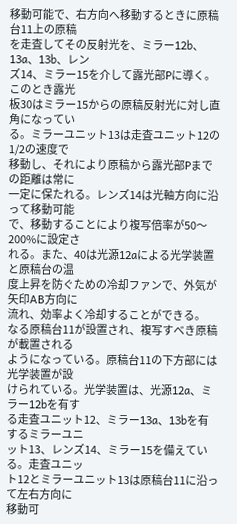移動可能で、右方向へ移動するときに原稿台11上の原稿
を走査してその反射光を、ミラー12b、13a、13b、レン
ズ14、ミラー15を介して露光部Pに導く。このとき露光
板30はミラー15からの原稿反射光に対し直角になってい
る。ミラーユニット13は走査ユニット12の1/2の速度で
移動し、それにより原稿から露光部Pまでの距離は常に
一定に保たれる。レンズ14は光軸方向に沿って移動可能
で、移動することにより複写倍率が50〜200%に設定さ
れる。また、40は光源12aによる光学装置と原稿台の温
度上昇を防ぐための冷却ファンで、外気が矢印AB方向に
流れ、効率よく冷却することができる。
なる原稿台11が設置され、複写すべき原稿が載置される
ようになっている。原稿台11の下方部には光学装置が設
けられている。光学装置は、光源12a、ミラー12bを有す
る走査ユニット12、ミラー13a、13bを有するミラーユニ
ット13、レンズ14、ミラー15を備えている。走査ユニッ
ト12とミラーユニット13は原稿台11に沿って左右方向に
移動可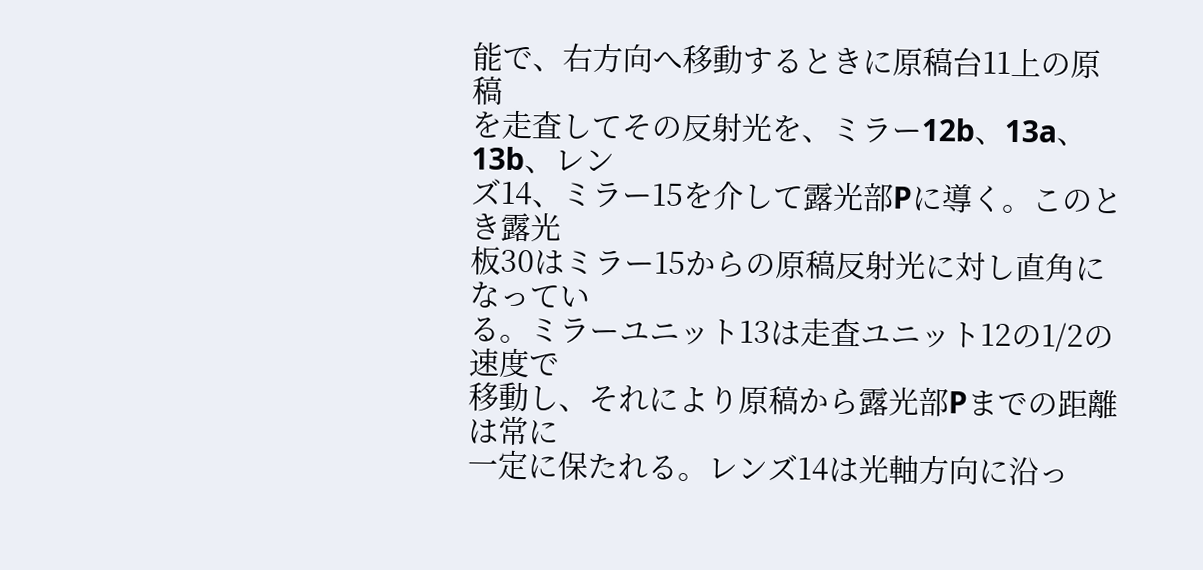能で、右方向へ移動するときに原稿台11上の原稿
を走査してその反射光を、ミラー12b、13a、13b、レン
ズ14、ミラー15を介して露光部Pに導く。このとき露光
板30はミラー15からの原稿反射光に対し直角になってい
る。ミラーユニット13は走査ユニット12の1/2の速度で
移動し、それにより原稿から露光部Pまでの距離は常に
一定に保たれる。レンズ14は光軸方向に沿っ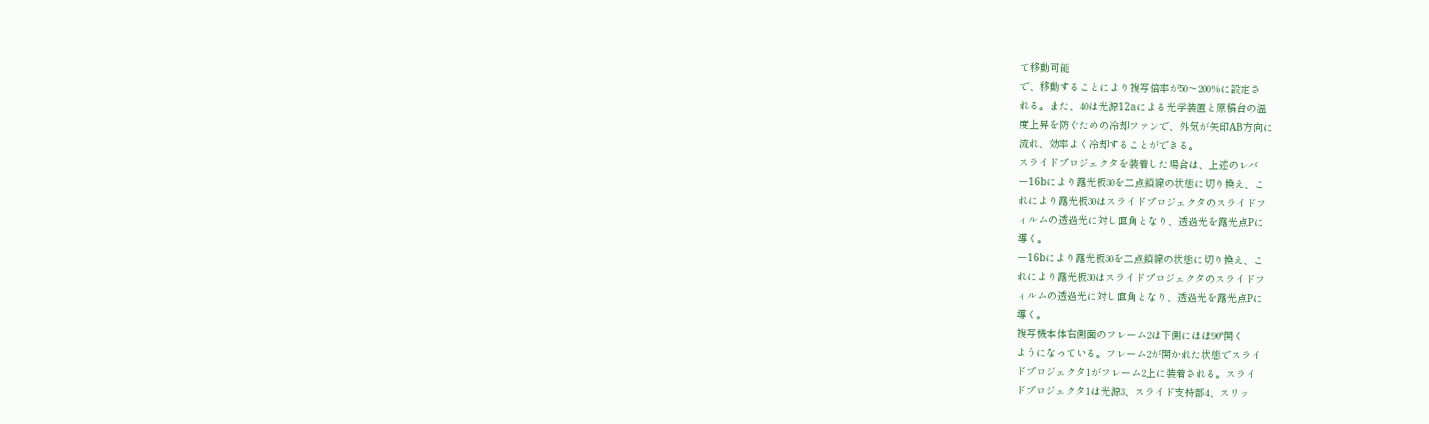て移動可能
で、移動することにより複写倍率が50〜200%に設定さ
れる。また、40は光源12aによる光学装置と原稿台の温
度上昇を防ぐための冷却ファンで、外気が矢印AB方向に
流れ、効率よく冷却することができる。
スライドプロジェクタを装着した場合は、上述のレバ
ー16bにより露光板30を二点鎖線の状態に切り換え、こ
れにより露光板30はスライドプロジェクタのスライドフ
ィルムの透過光に対し直角となり、透過光を露光点Pに
導く。
ー16bにより露光板30を二点鎖線の状態に切り換え、こ
れにより露光板30はスライドプロジェクタのスライドフ
ィルムの透過光に対し直角となり、透過光を露光点Pに
導く。
複写機本体右側面のフレーム2は下側にほぼ90°開く
ようになっている。フレーム2が開かれた状態でスライ
ドプロジェクタ1がフレーム2上に装着される。スライ
ドプロジェクタ1は光源3、スライド支持部4、スリッ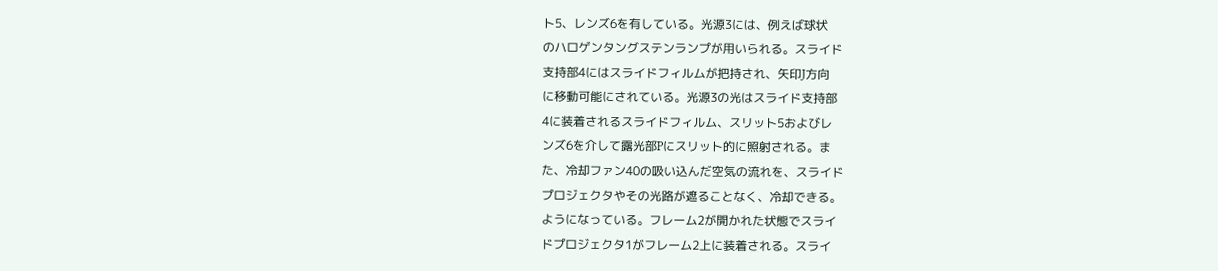ト5、レンズ6を有している。光源3には、例えば球状
のハロゲンタングステンランプが用いられる。スライド
支持部4にはスライドフィルムが把持され、矢印J方向
に移動可能にされている。光源3の光はスライド支持部
4に装着されるスライドフィルム、スリット5およびレ
ンズ6を介して露光部Pにスリット的に照射される。ま
た、冷却ファン40の吸い込んだ空気の流れを、スライド
プロジェクタやその光路が遮ることなく、冷却できる。
ようになっている。フレーム2が開かれた状態でスライ
ドプロジェクタ1がフレーム2上に装着される。スライ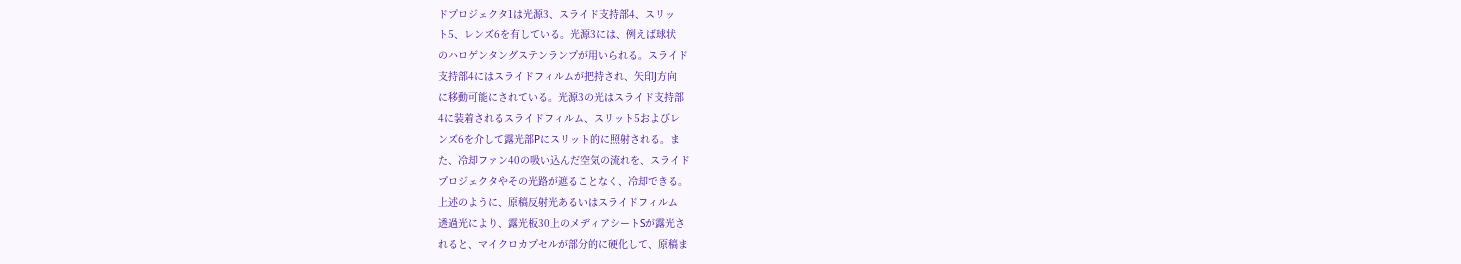ドプロジェクタ1は光源3、スライド支持部4、スリッ
ト5、レンズ6を有している。光源3には、例えば球状
のハロゲンタングステンランプが用いられる。スライド
支持部4にはスライドフィルムが把持され、矢印J方向
に移動可能にされている。光源3の光はスライド支持部
4に装着されるスライドフィルム、スリット5およびレ
ンズ6を介して露光部Pにスリット的に照射される。ま
た、冷却ファン40の吸い込んだ空気の流れを、スライド
プロジェクタやその光路が遮ることなく、冷却できる。
上述のように、原稿反射光あるいはスライドフィルム
透過光により、露光板30上のメディアシートSが露光さ
れると、マイクロカプセルが部分的に硬化して、原稿ま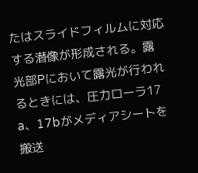たはスライドフィルムに対応する潜像が形成される。露
光部Pにおいて露光が行われるときには、圧力ローラ17
a、17bがメディアシートを搬送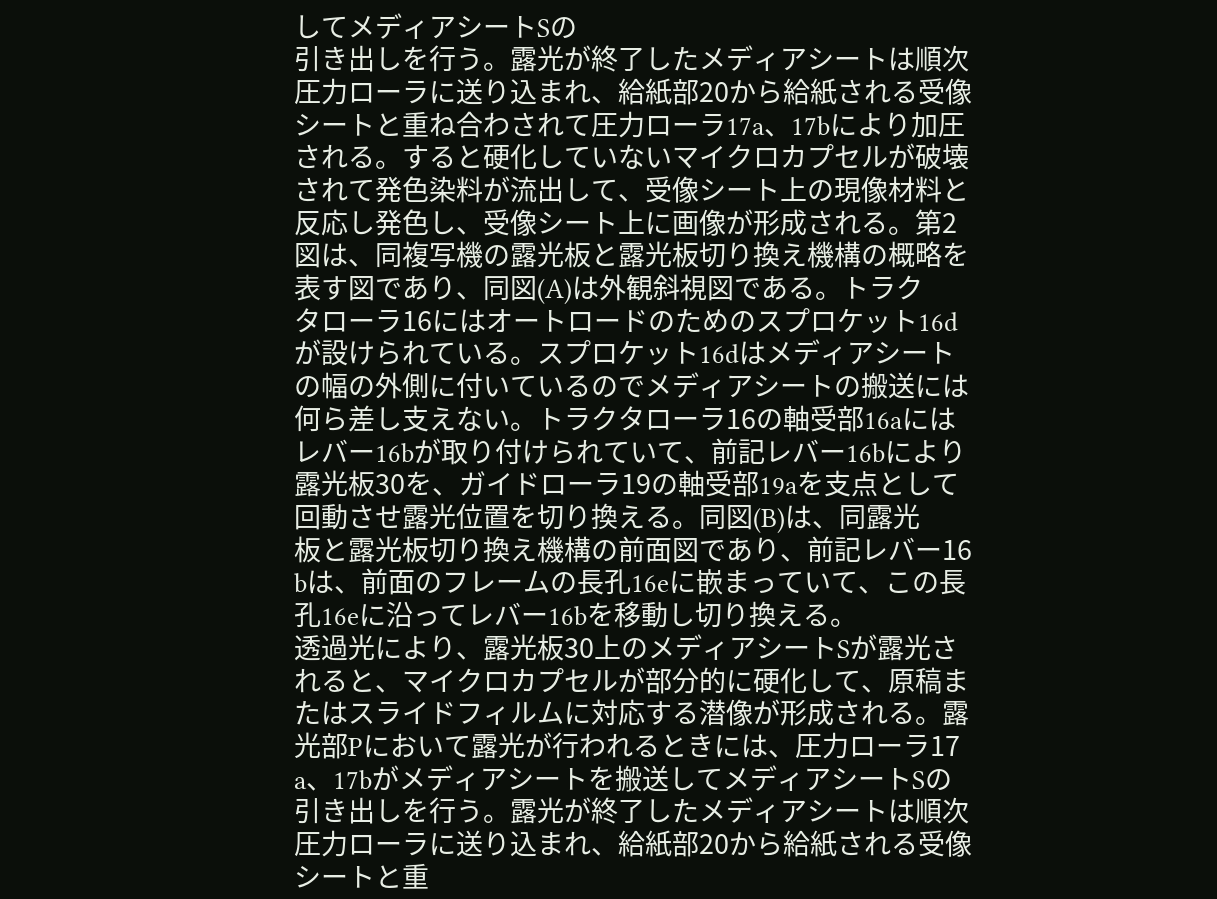してメディアシートSの
引き出しを行う。露光が終了したメディアシートは順次
圧力ローラに送り込まれ、給紙部20から給紙される受像
シートと重ね合わされて圧力ローラ17a、17bにより加圧
される。すると硬化していないマイクロカプセルが破壊
されて発色染料が流出して、受像シート上の現像材料と
反応し発色し、受像シート上に画像が形成される。第2
図は、同複写機の露光板と露光板切り換え機構の概略を
表す図であり、同図(A)は外観斜視図である。トラク
タローラ16にはオートロードのためのスプロケット16d
が設けられている。スプロケット16dはメディアシート
の幅の外側に付いているのでメディアシートの搬送には
何ら差し支えない。トラクタローラ16の軸受部16aには
レバー16bが取り付けられていて、前記レバー16bにより
露光板30を、ガイドローラ19の軸受部19aを支点として
回動させ露光位置を切り換える。同図(B)は、同露光
板と露光板切り換え機構の前面図であり、前記レバー16
bは、前面のフレームの長孔16eに嵌まっていて、この長
孔16eに沿ってレバー16bを移動し切り換える。
透過光により、露光板30上のメディアシートSが露光さ
れると、マイクロカプセルが部分的に硬化して、原稿ま
たはスライドフィルムに対応する潜像が形成される。露
光部Pにおいて露光が行われるときには、圧力ローラ17
a、17bがメディアシートを搬送してメディアシートSの
引き出しを行う。露光が終了したメディアシートは順次
圧力ローラに送り込まれ、給紙部20から給紙される受像
シートと重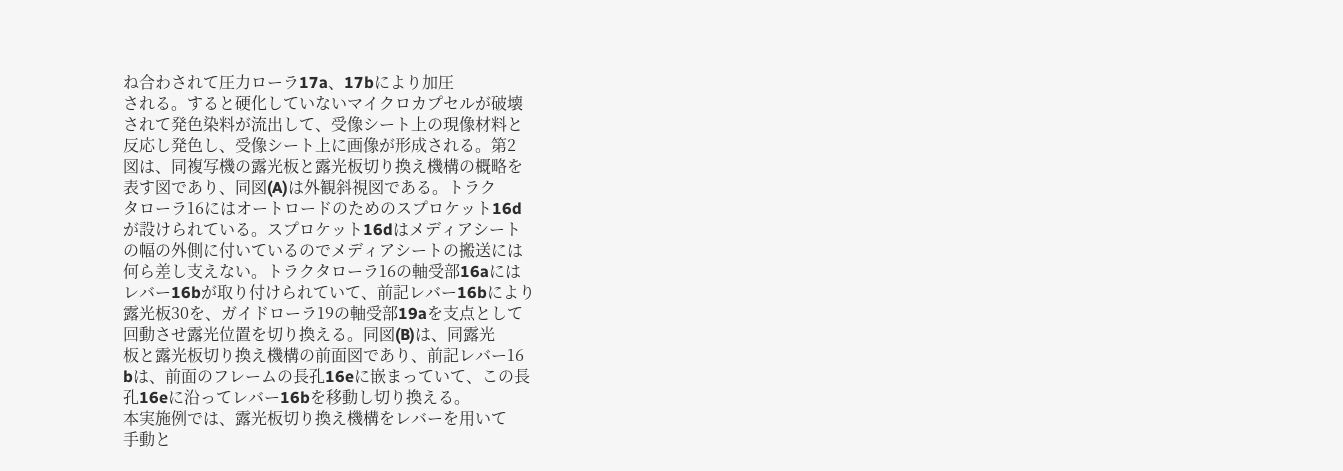ね合わされて圧力ローラ17a、17bにより加圧
される。すると硬化していないマイクロカプセルが破壊
されて発色染料が流出して、受像シート上の現像材料と
反応し発色し、受像シート上に画像が形成される。第2
図は、同複写機の露光板と露光板切り換え機構の概略を
表す図であり、同図(A)は外観斜視図である。トラク
タローラ16にはオートロードのためのスプロケット16d
が設けられている。スプロケット16dはメディアシート
の幅の外側に付いているのでメディアシートの搬送には
何ら差し支えない。トラクタローラ16の軸受部16aには
レバー16bが取り付けられていて、前記レバー16bにより
露光板30を、ガイドローラ19の軸受部19aを支点として
回動させ露光位置を切り換える。同図(B)は、同露光
板と露光板切り換え機構の前面図であり、前記レバー16
bは、前面のフレームの長孔16eに嵌まっていて、この長
孔16eに沿ってレバー16bを移動し切り換える。
本実施例では、露光板切り換え機構をレバーを用いて
手動と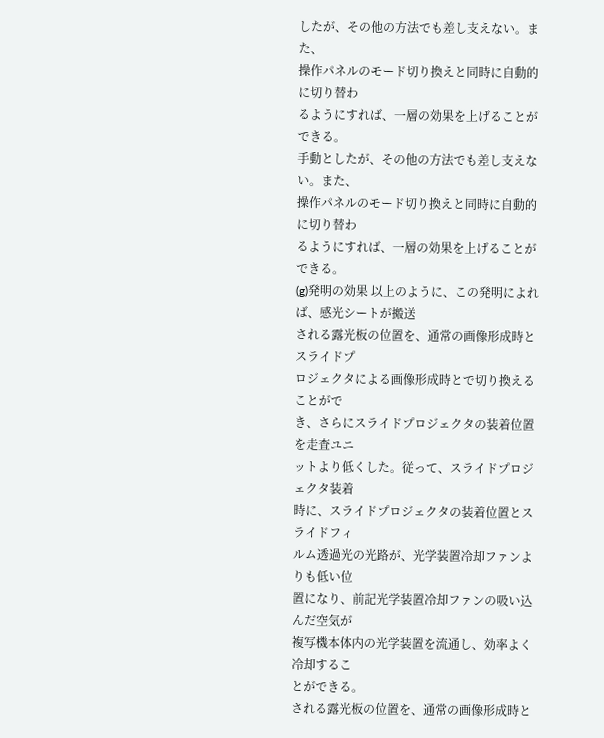したが、その他の方法でも差し支えない。また、
操作パネルのモード切り換えと同時に自動的に切り替わ
るようにすれば、一層の効果を上げることができる。
手動としたが、その他の方法でも差し支えない。また、
操作パネルのモード切り換えと同時に自動的に切り替わ
るようにすれば、一層の効果を上げることができる。
(g)発明の効果 以上のように、この発明によれば、感光シートが搬送
される露光板の位置を、通常の画像形成時とスライドプ
ロジェクタによる画像形成時とで切り換えることがで
き、さらにスライドプロジェクタの装着位置を走査ユニ
ットより低くした。従って、スライドプロジェクタ装着
時に、スライドプロジェクタの装着位置とスライドフィ
ルム透過光の光路が、光学装置冷却ファンよりも低い位
置になり、前記光学装置冷却ファンの吸い込んだ空気が
複写機本体内の光学装置を流通し、効率よく冷却するこ
とができる。
される露光板の位置を、通常の画像形成時と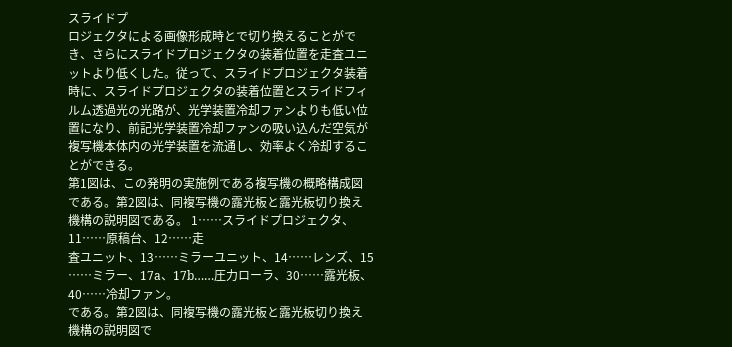スライドプ
ロジェクタによる画像形成時とで切り換えることがで
き、さらにスライドプロジェクタの装着位置を走査ユニ
ットより低くした。従って、スライドプロジェクタ装着
時に、スライドプロジェクタの装着位置とスライドフィ
ルム透過光の光路が、光学装置冷却ファンよりも低い位
置になり、前記光学装置冷却ファンの吸い込んだ空気が
複写機本体内の光学装置を流通し、効率よく冷却するこ
とができる。
第1図は、この発明の実施例である複写機の概略構成図
である。第2図は、同複写機の露光板と露光板切り換え
機構の説明図である。 1……スライドプロジェクタ、11……原稿台、12……走
査ユニット、13……ミラーユニット、14……レンズ、15
……ミラー、17a、17b……圧力ローラ、30……露光板、
40……冷却ファン。
である。第2図は、同複写機の露光板と露光板切り換え
機構の説明図で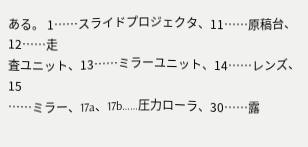ある。 1……スライドプロジェクタ、11……原稿台、12……走
査ユニット、13……ミラーユニット、14……レンズ、15
……ミラー、17a、17b……圧力ローラ、30……露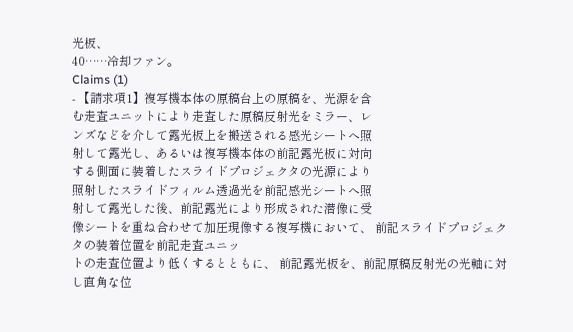光板、
40……冷却ファン。
Claims (1)
- 【請求項1】複写機本体の原稿台上の原稿を、光源を含
む走査ユニットにより走査した原稿反射光をミラー、レ
ンズなどを介して露光板上を搬送される感光シートへ照
射して露光し、あるいは複写機本体の前記露光板に対向
する側面に装着したスライドプロジェクタの光源により
照射したスライドフィルム透過光を前記感光シートへ照
射して露光した後、前記露光により形成された潜像に受
像シートを重ね合わせて加圧現像する複写機において、 前記スライドプロジェクタの装着位置を前記走査ユニッ
トの走査位置より低くするとともに、 前記露光板を、前記原稿反射光の光軸に対し直角な位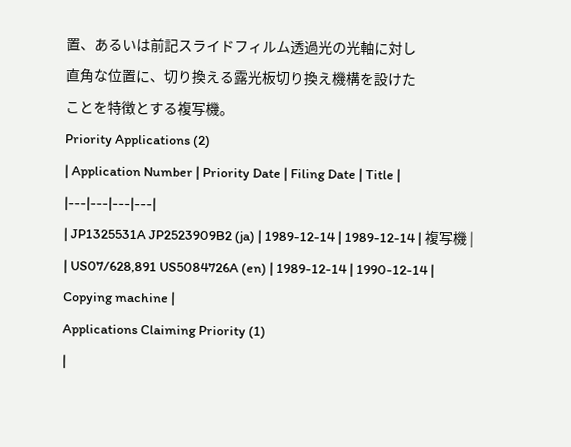置、あるいは前記スライドフィルム透過光の光軸に対し
直角な位置に、切り換える露光板切り換え機構を設けた
ことを特徴とする複写機。
Priority Applications (2)
| Application Number | Priority Date | Filing Date | Title |
|---|---|---|---|
| JP1325531A JP2523909B2 (ja) | 1989-12-14 | 1989-12-14 | 複写機 |
| US07/628,891 US5084726A (en) | 1989-12-14 | 1990-12-14 | Copying machine |
Applications Claiming Priority (1)
|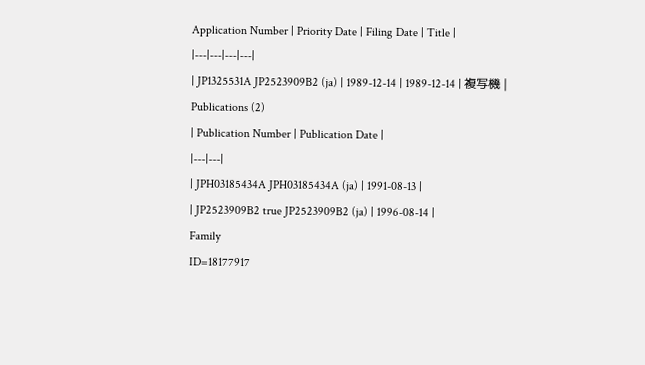Application Number | Priority Date | Filing Date | Title |
|---|---|---|---|
| JP1325531A JP2523909B2 (ja) | 1989-12-14 | 1989-12-14 | 複写機 |
Publications (2)
| Publication Number | Publication Date |
|---|---|
| JPH03185434A JPH03185434A (ja) | 1991-08-13 |
| JP2523909B2 true JP2523909B2 (ja) | 1996-08-14 |
Family
ID=18177917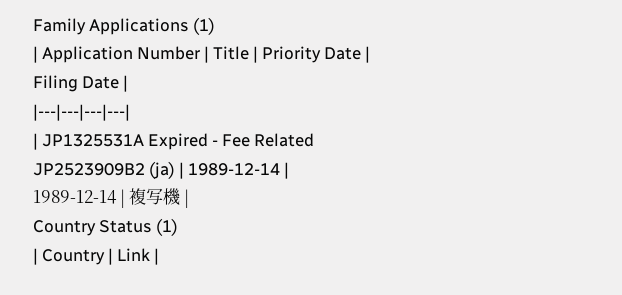Family Applications (1)
| Application Number | Title | Priority Date | Filing Date |
|---|---|---|---|
| JP1325531A Expired - Fee Related JP2523909B2 (ja) | 1989-12-14 | 1989-12-14 | 複写機 |
Country Status (1)
| Country | Link |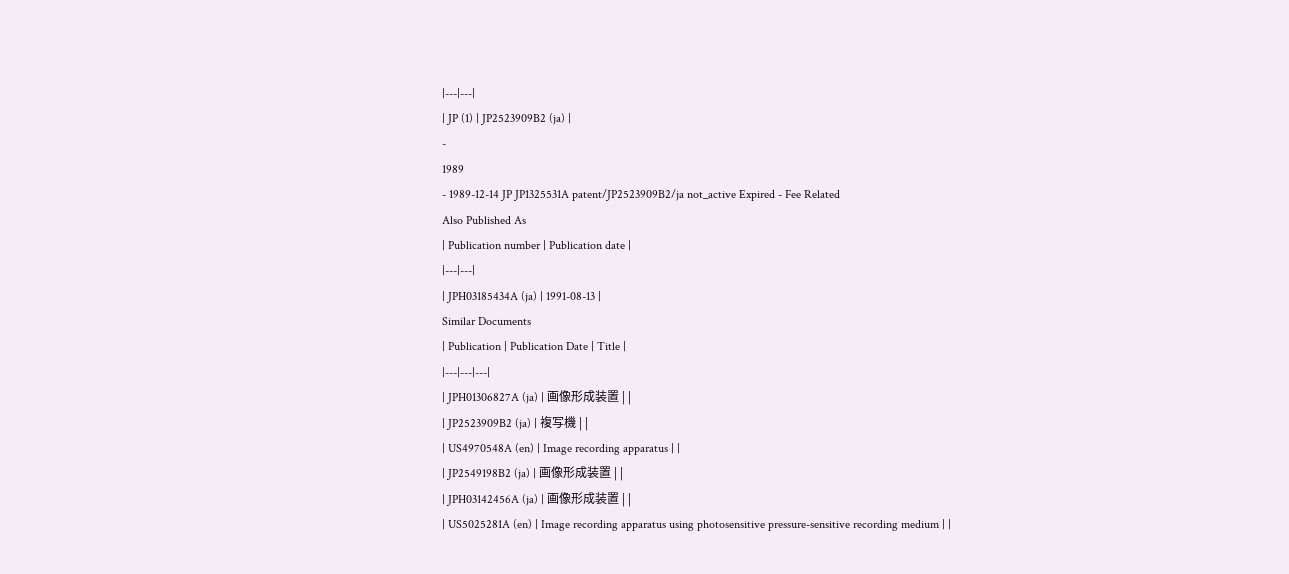|---|---|
| JP (1) | JP2523909B2 (ja) |
-
1989
- 1989-12-14 JP JP1325531A patent/JP2523909B2/ja not_active Expired - Fee Related
Also Published As
| Publication number | Publication date |
|---|---|
| JPH03185434A (ja) | 1991-08-13 |
Similar Documents
| Publication | Publication Date | Title |
|---|---|---|
| JPH01306827A (ja) | 画像形成装置 | |
| JP2523909B2 (ja) | 複写機 | |
| US4970548A (en) | Image recording apparatus | |
| JP2549198B2 (ja) | 画像形成装置 | |
| JPH03142456A (ja) | 画像形成装置 | |
| US5025281A (en) | Image recording apparatus using photosensitive pressure-sensitive recording medium | |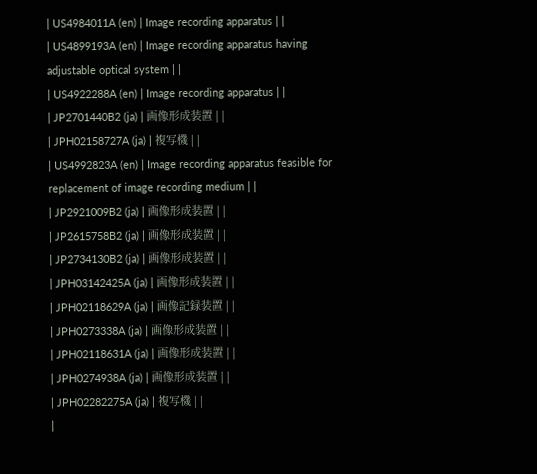| US4984011A (en) | Image recording apparatus | |
| US4899193A (en) | Image recording apparatus having adjustable optical system | |
| US4922288A (en) | Image recording apparatus | |
| JP2701440B2 (ja) | 画像形成装置 | |
| JPH02158727A (ja) | 複写機 | |
| US4992823A (en) | Image recording apparatus feasible for replacement of image recording medium | |
| JP2921009B2 (ja) | 画像形成装置 | |
| JP2615758B2 (ja) | 画像形成装置 | |
| JP2734130B2 (ja) | 画像形成装置 | |
| JPH03142425A (ja) | 画像形成装置 | |
| JPH02118629A (ja) | 画像記録装置 | |
| JPH0273338A (ja) | 画像形成装置 | |
| JPH02118631A (ja) | 画像形成装置 | |
| JPH0274938A (ja) | 画像形成装置 | |
| JPH02282275A (ja) | 複写機 | |
|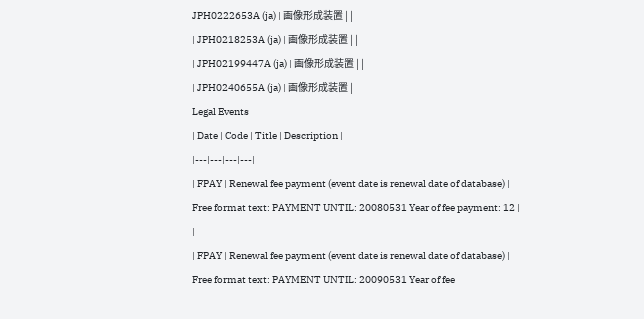JPH0222653A (ja) | 画像形成装置 | |
| JPH0218253A (ja) | 画像形成装置 | |
| JPH02199447A (ja) | 画像形成装置 | |
| JPH0240655A (ja) | 画像形成装置 |
Legal Events
| Date | Code | Title | Description |
|---|---|---|---|
| FPAY | Renewal fee payment (event date is renewal date of database) |
Free format text: PAYMENT UNTIL: 20080531 Year of fee payment: 12 |
|
| FPAY | Renewal fee payment (event date is renewal date of database) |
Free format text: PAYMENT UNTIL: 20090531 Year of fee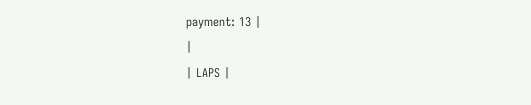payment: 13 |
|
| LAPS |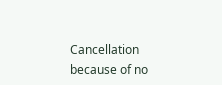Cancellation because of no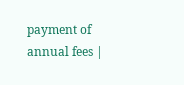payment of annual fees |